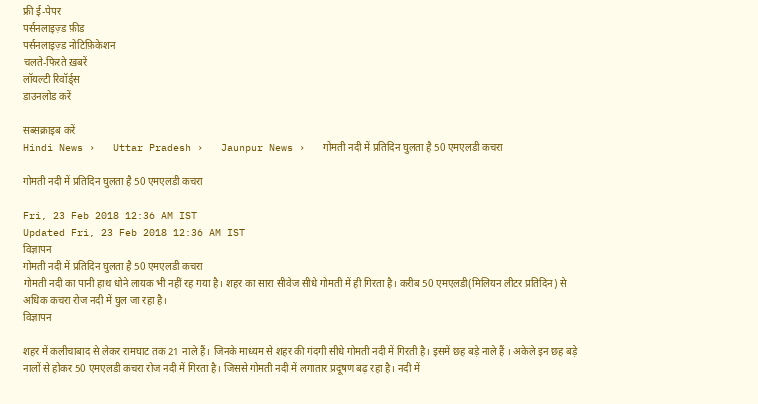फ्री ई-पेपर
पर्सनलाइज़्ड फ़ीड
पर्सनलाइज़्ड नोटिफ़िकेशन
चलते-फिरते ख़बरें
लॉयल्टी रिवॉर्ड्स
डाउनलोड करें

सब्सक्राइब करें
Hindi News ›   Uttar Pradesh ›   Jaunpur News ›   गोमती नदी में प्रतिदिन घुलता है 50 एमएलडी कचरा

गोमती नदी में प्रतिदिन घुलता है 50 एमएलडी कचरा

Fri, 23 Feb 2018 12:36 AM IST
Updated Fri, 23 Feb 2018 12:36 AM IST
विज्ञापन
गोमती नदी में प्रतिदिन घुलता है 50 एमएलडी कचरा
गोमती नदी का पानी हाथ धोने लायक भी नहीं रह गया है। शहर का सारा सीवेज सीधे गोमती में ही गिरता है। करीब 50 एमएलडी(मिलियन लीटर प्रतिदिन) से अधिक कचरा रोज नदी में घुल जा रहा है।
विज्ञापन

शहर में कलीचाबाद से लेकर रामघाट तक 21 नाले हैं। जिनके माध्यम से शहर की गंदगी सीधे गोमती नदी में गिरती है। इसमें छह बड़े नाले हैं । अकेले इन छह बड़े नालों से होकर 50 एमएलडी कचरा रोज नदी में गिरता है। जिससे गोमती नदी में लगातार प्रदूषण बढ़ रहा है। नदी में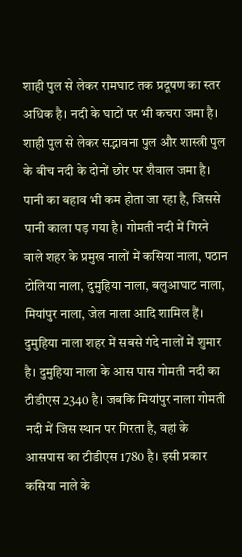शाही पुल से लेकर रामघाट तक प्रदूषण का स्तर अधिक है। नदी के घाटों पर भी कचरा जमा है। शाही पुल से लेकर सद्भावना पुल और शास्त्री पुल के बीच नदी के दोनों छोर पर शैवाल जमा है। पानी का बहाव भी कम होता जा रहा है, जिससे पानी काला पड़ गया है। गोमती नदी में गिरने वाले शहर के प्रमुख नालों में कसिया नाला, पठान टोलिया नाला, दुमुहिया नाला, बलुआघाट नाला, मियांपुर नाला, जेल नाला आदि शामिल हैं। दुमुहिया नाला शहर में सबसे गंदे नालों में शुमार है। दुमुहिया नाला के आस पास गोमती नदी का टीडीएस 2340 है। जबकि मियांपुर नाला गोमती नदी में जिस स्थान पर गिरता है, वहां के आसपास का टीडीएस 1780 है। इसी प्रकार कसिया नाले के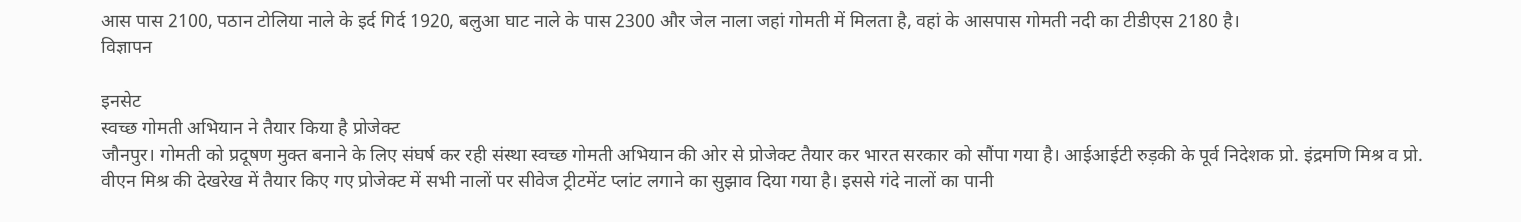आस पास 2100, पठान टोलिया नाले के इर्द गिर्द 1920, बलुआ घाट नाले के पास 2300 और जेल नाला जहां गोमती में मिलता है, वहां के आसपास गोमती नदी का टीडीएस 2180 है।
विज्ञापन

इनसेट
स्वच्छ गोमती अभियान ने तैयार किया है प्रोजेक्ट
जौनपुर। गोमती को प्रदूषण मुक्त बनाने के लिए संघर्ष कर रही संस्था स्वच्छ गोमती अभियान की ओर से प्रोजेक्ट तैयार कर भारत सरकार को सौंपा गया है। आईआईटी रुड़की के पूर्व निदेशक प्रो. इंद्रमणि मिश्र व प्रो. वीएन मिश्र की देखरेख में तैयार किए गए प्रोजेक्ट में सभी नालों पर सीवेज ट्रीटमेंट प्लांट लगाने का सुझाव दिया गया है। इससे गंदे नालों का पानी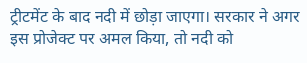ट्रीटमेंट के बाद नदी में छोड़ा जाएगा। सरकार ने अगर इस प्रोजेक्ट पर अमल किया, तो नदी को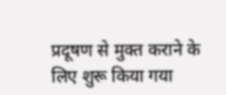प्रदूषण से मुक्त कराने के लिए शुरू किया गया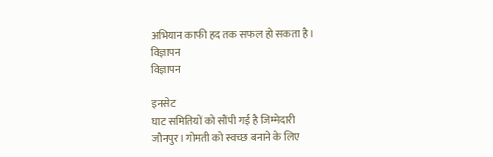अभियान काफी हद तक सफल हो सकता है।
विज्ञापन
विज्ञापन

इनसेट
घाट समितियों को सौंपी गई है जिम्मेदारी
जौनपुर। गोमती को स्वच्छ बनाने के लिए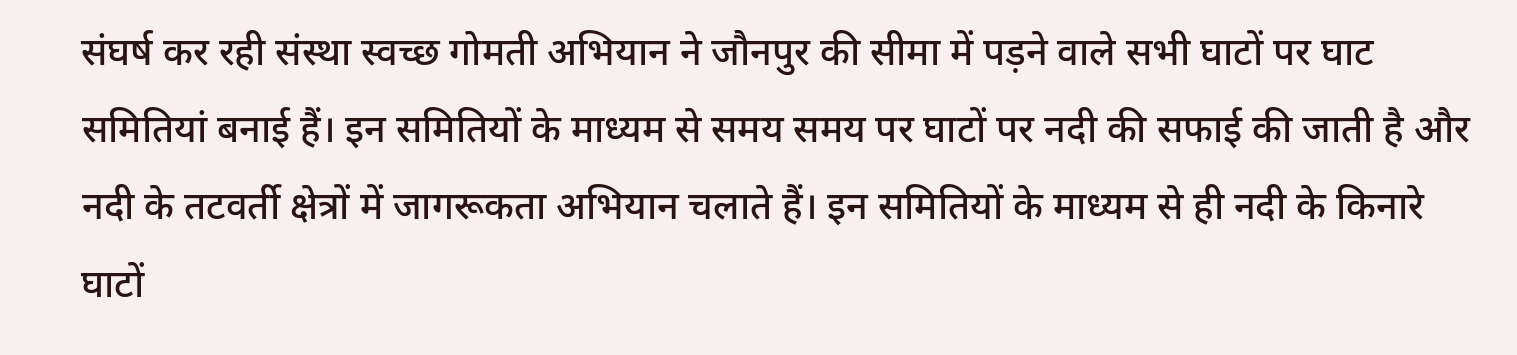संघर्ष कर रही संस्था स्वच्छ गोमती अभियान ने जौनपुर की सीमा में पड़ने वाले सभी घाटों पर घाट समितियां बनाई हैं। इन समितियों के माध्यम से समय समय पर घाटों पर नदी की सफाई की जाती है और नदी के तटवर्ती क्षेत्रों में जागरूकता अभियान चलाते हैं। इन समितियों के माध्यम से ही नदी के किनारे घाटों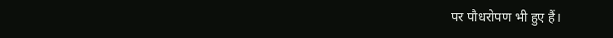पर पौधरोपण भी हुए हैं।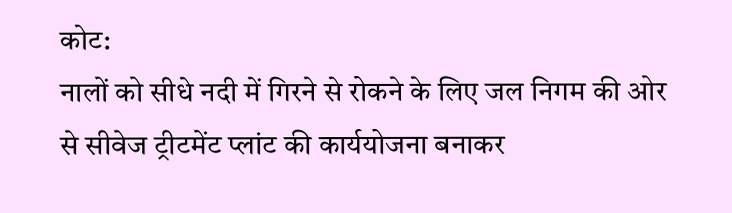कोट:
नालों को सीधे नदी में गिरने से रोकने के लिए जल निगम की ओर से सीवेज ट्रीटमेंट प्लांट की कार्ययोजना बनाकर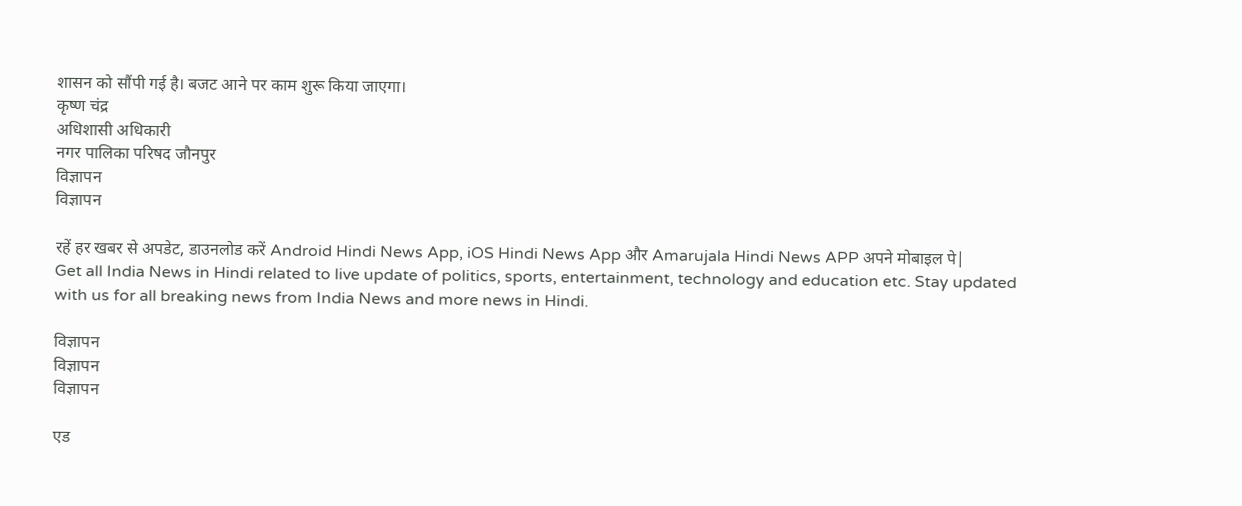शासन को सौंपी गई है। बजट आने पर काम शुरू किया जाएगा।
कृष्ण चंद्र
अधिशासी अधिकारी
नगर पालिका परिषद जौनपुर
विज्ञापन
विज्ञापन

रहें हर खबर से अपडेट, डाउनलोड करें Android Hindi News App, iOS Hindi News App और Amarujala Hindi News APP अपने मोबाइल पे|
Get all India News in Hindi related to live update of politics, sports, entertainment, technology and education etc. Stay updated with us for all breaking news from India News and more news in Hindi.

विज्ञापन
विज्ञापन
विज्ञापन

एड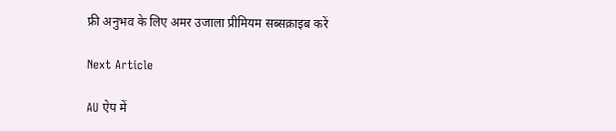फ्री अनुभव के लिए अमर उजाला प्रीमियम सब्सक्राइब करें

Next Article

AU ऐप में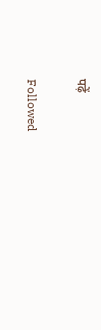पढ़ें

Followed